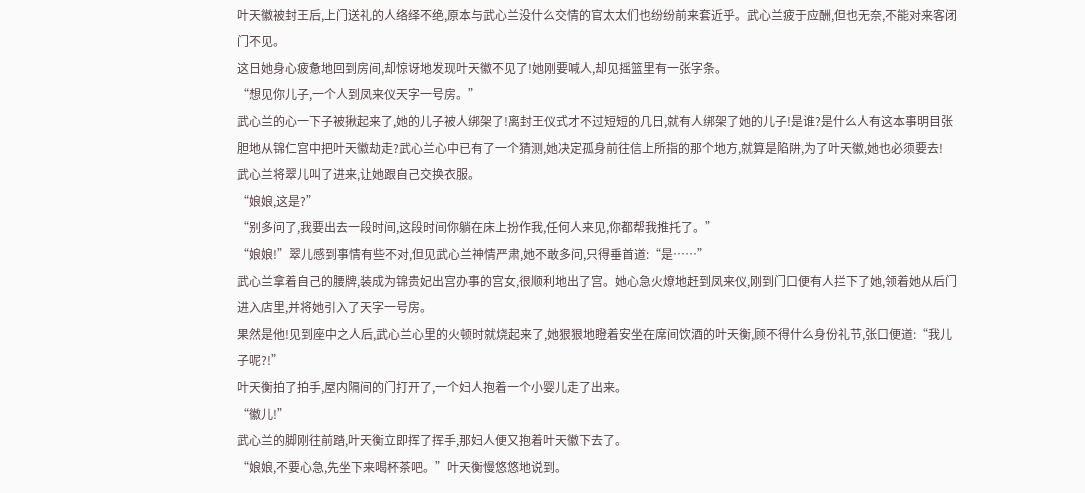叶天徽被封王后,上门送礼的人络绎不绝,原本与武心兰没什么交情的官太太们也纷纷前来套近乎。武心兰疲于应酬,但也无奈,不能对来客闭门不见。
这日她身心疲惫地回到房间,却惊讶地发现叶天徽不见了!她刚要喊人,却见摇篮里有一张字条。
“想见你儿子,一个人到凤来仪天字一号房。”
武心兰的心一下子被揪起来了,她的儿子被人绑架了!离封王仪式才不过短短的几日,就有人绑架了她的儿子!是谁?是什么人有这本事明目张胆地从锦仁宫中把叶天徽劫走?武心兰心中已有了一个猜测,她决定孤身前往信上所指的那个地方,就算是陷阱,为了叶天徽,她也必须要去!
武心兰将翠儿叫了进来,让她跟自己交换衣服。
“娘娘,这是?”
“别多问了,我要出去一段时间,这段时间你躺在床上扮作我,任何人来见,你都帮我推托了。”
“娘娘!”翠儿感到事情有些不对,但见武心兰神情严肃,她不敢多问,只得垂首道:“是……”
武心兰拿着自己的腰牌,装成为锦贵妃出宫办事的宫女,很顺利地出了宫。她心急火燎地赶到凤来仪,刚到门口便有人拦下了她,领着她从后门进入店里,并将她引入了天字一号房。
果然是他!见到座中之人后,武心兰心里的火顿时就烧起来了,她狠狠地瞪着安坐在席间饮酒的叶天衡,顾不得什么身份礼节,张口便道:“我儿子呢?!”
叶天衡拍了拍手,屋内隔间的门打开了,一个妇人抱着一个小婴儿走了出来。
“徽儿!”
武心兰的脚刚往前踏,叶天衡立即挥了挥手,那妇人便又抱着叶天徽下去了。
“娘娘,不要心急,先坐下来喝杯茶吧。”叶天衡慢悠悠地说到。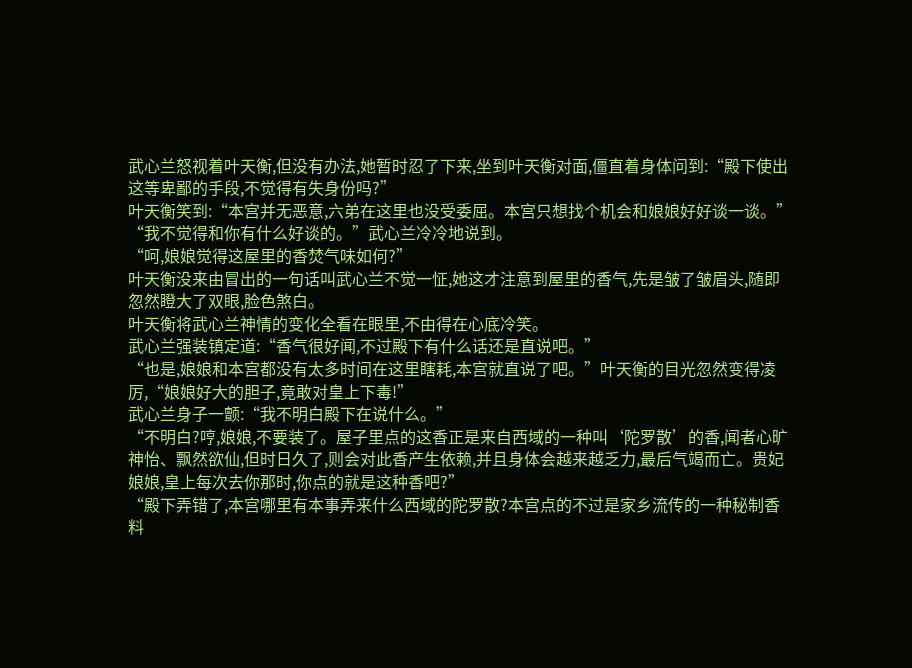武心兰怒视着叶天衡,但没有办法,她暂时忍了下来,坐到叶天衡对面,僵直着身体问到:“殿下使出这等卑鄙的手段,不觉得有失身份吗?”
叶天衡笑到:“本宫并无恶意,六弟在这里也没受委屈。本宫只想找个机会和娘娘好好谈一谈。”
“我不觉得和你有什么好谈的。”武心兰冷冷地说到。
“呵,娘娘觉得这屋里的香焚气味如何?”
叶天衡没来由冒出的一句话叫武心兰不觉一怔,她这才注意到屋里的香气,先是皱了皱眉头,随即忽然瞪大了双眼,脸色煞白。
叶天衡将武心兰神情的变化全看在眼里,不由得在心底冷笑。
武心兰强装镇定道:“香气很好闻,不过殿下有什么话还是直说吧。”
“也是,娘娘和本宫都没有太多时间在这里瞎耗,本宫就直说了吧。”叶天衡的目光忽然变得凌厉,“娘娘好大的胆子,竟敢对皇上下毒!”
武心兰身子一颤:“我不明白殿下在说什么。”
“不明白?哼,娘娘,不要装了。屋子里点的这香正是来自西域的一种叫‘陀罗散’的香,闻者心旷神怡、飘然欲仙,但时日久了,则会对此香产生依赖,并且身体会越来越乏力,最后气竭而亡。贵妃娘娘,皇上每次去你那时,你点的就是这种香吧?”
“殿下弄错了,本宫哪里有本事弄来什么西域的陀罗散?本宫点的不过是家乡流传的一种秘制香料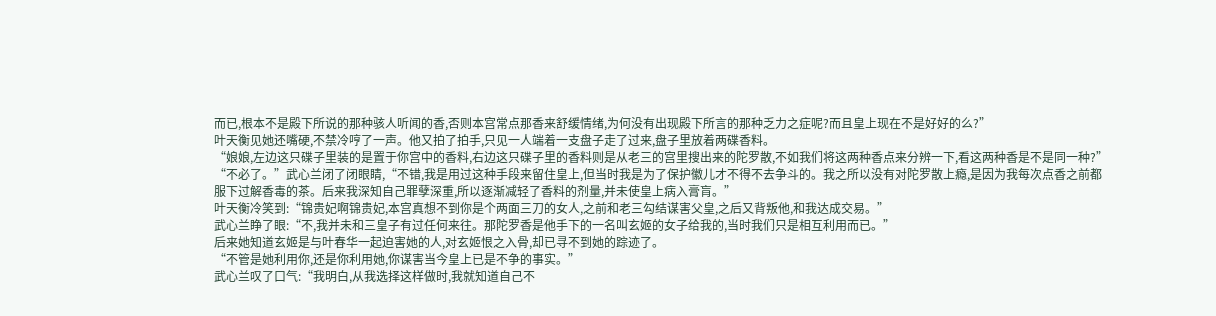而已,根本不是殿下所说的那种骇人听闻的香,否则本宫常点那香来舒缓情绪,为何没有出现殿下所言的那种乏力之症呢?而且皇上现在不是好好的么?”
叶天衡见她还嘴硬,不禁冷哼了一声。他又拍了拍手,只见一人端着一支盘子走了过来,盘子里放着两碟香料。
“娘娘,左边这只碟子里装的是置于你宫中的香料,右边这只碟子里的香料则是从老三的宫里搜出来的陀罗散,不如我们将这两种香点来分辨一下,看这两种香是不是同一种?”
“不必了。”武心兰闭了闭眼睛,“不错,我是用过这种手段来留住皇上,但当时我是为了保护徽儿才不得不去争斗的。我之所以没有对陀罗散上瘾,是因为我每次点香之前都服下过解香毒的茶。后来我深知自己罪孽深重,所以逐渐减轻了香料的剂量,并未使皇上病入膏肓。”
叶天衡冷笑到:“锦贵妃啊锦贵妃,本宫真想不到你是个两面三刀的女人,之前和老三勾结谋害父皇,之后又背叛他,和我达成交易。”
武心兰睁了眼:“不,我并未和三皇子有过任何来往。那陀罗香是他手下的一名叫玄姬的女子给我的,当时我们只是相互利用而已。”
后来她知道玄姬是与叶春华一起迫害她的人,对玄姬恨之入骨,却已寻不到她的踪迹了。
“不管是她利用你,还是你利用她,你谋害当今皇上已是不争的事实。”
武心兰叹了口气:“我明白,从我选择这样做时,我就知道自己不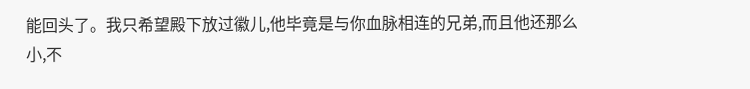能回头了。我只希望殿下放过徽儿,他毕竟是与你血脉相连的兄弟,而且他还那么小,不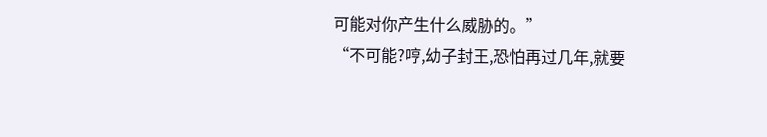可能对你产生什么威胁的。”
“不可能?哼,幼子封王,恐怕再过几年,就要